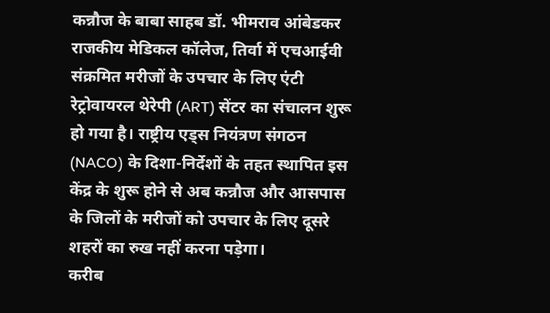कन्नौज के बाबा साहब डॉ. भीमराव आंबेडकर राजकीय मेडिकल कॉलेज, तिर्वा में एचआईवी संक्रमित मरीजों के उपचार के लिए एंटी रेट्रोवायरल थेरेपी (ART) सेंटर का संचालन शुरू हो गया है। राष्ट्रीय एड्स नियंत्रण संगठन (NACO) के दिशा-निर्देशों के तहत स्थापित इस केंद्र के शुरू होने से अब कन्नौज और आसपास के जिलों के मरीजों को उपचार के लिए दूसरे शहरों का रुख नहीं करना पड़ेगा।
करीब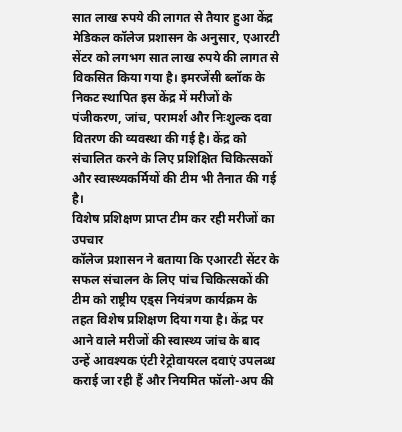सात लाख रुपये की लागत से तैयार हुआ केंद्र
मेडिकल कॉलेज प्रशासन के अनुसार, एआरटी सेंटर को लगभग सात लाख रुपये की लागत से विकसित किया गया है। इमरजेंसी ब्लॉक के निकट स्थापित इस केंद्र में मरीजों के पंजीकरण, जांच, परामर्श और निःशुल्क दवा वितरण की व्यवस्था की गई है। केंद्र को संचालित करने के लिए प्रशिक्षित चिकित्सकों और स्वास्थ्यकर्मियों की टीम भी तैनात की गई है।
विशेष प्रशिक्षण प्राप्त टीम कर रही मरीजों का उपचार
कॉलेज प्रशासन ने बताया कि एआरटी सेंटर के सफल संचालन के लिए पांच चिकित्सकों की टीम को राष्ट्रीय एड्स नियंत्रण कार्यक्रम के तहत विशेष प्रशिक्षण दिया गया है। केंद्र पर आने वाले मरीजों की स्वास्थ्य जांच के बाद उन्हें आवश्यक एंटी रेट्रोवायरल दवाएं उपलब्ध कराई जा रही हैं और नियमित फॉलो-अप की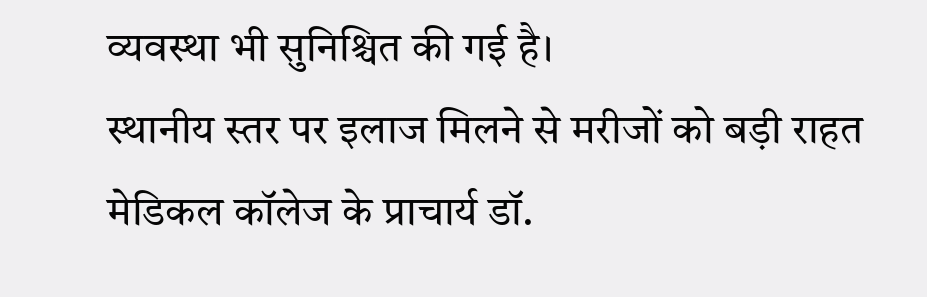व्यवस्था भी सुनिश्चित की गई है।
स्थानीय स्तर पर इलाज मिलने से मरीजों को बड़ी राहत
मेडिकल कॉलेज के प्राचार्य डॉ.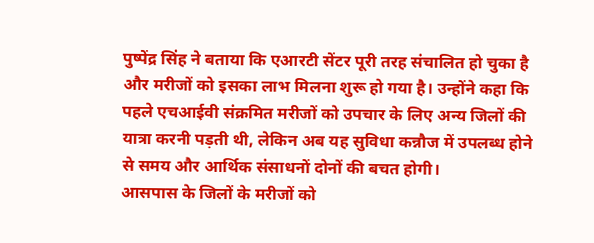पुष्पेंद्र सिंह ने बताया कि एआरटी सेंटर पूरी तरह संचालित हो चुका है और मरीजों को इसका लाभ मिलना शुरू हो गया है। उन्होंने कहा कि पहले एचआईवी संक्रमित मरीजों को उपचार के लिए अन्य जिलों की यात्रा करनी पड़ती थी, लेकिन अब यह सुविधा कन्नौज में उपलब्ध होने से समय और आर्थिक संसाधनों दोनों की बचत होगी।
आसपास के जिलों के मरीजों को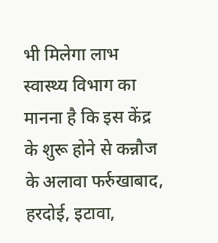भी मिलेगा लाभ
स्वास्थ्य विभाग का मानना है कि इस केंद्र के शुरू होने से कन्नौज के अलावा फर्रुखाबाद, हरदोई, इटावा,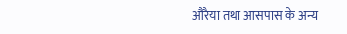औरैया तथा आसपास के अन्य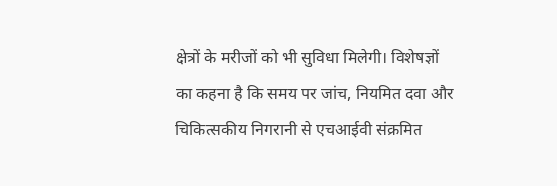क्षेत्रों के मरीजों को भी सुविधा मिलेगी। विशेषज्ञों का कहना है कि समय पर जांच, नियमित दवा और चिकित्सकीय निगरानी से एचआईवी संक्रमित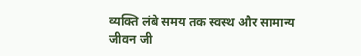व्यक्ति लंबे समय तक स्वस्थ और सामान्य जीवन जी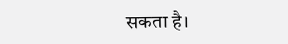सकता है।